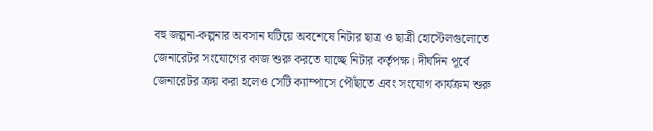বহু জল্পনা-কল্পনার অবসান ঘটিয়ে অবশেষে নিটার ছাত্র ও ছাত্রী হোস্টেলগুলোতে জেনারেটর সংযোগের কাজ শুরু করতে যাচ্ছে নিটার কর্তৃপক্ষ। দীর্ঘদিন পূর্বে জেনারেটর ক্রয় করা হলেও সেটি ক্যাম্পাসে পৌঁছাতে এবং সংযোগ কার্যক্রম শুরু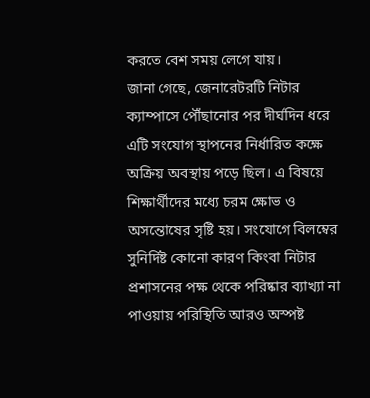করতে বেশ সময় লেগে যায়।
জানা গেছে, জেনারেটরটি নিটার ক্যাম্পাসে পৌঁছানোর পর দীর্ঘদিন ধরে এটি সংযোগ স্থাপনের নির্ধারিত কক্ষে অক্রিয় অবস্থায় পড়ে ছিল। এ বিষয়ে শিক্ষার্থীদের মধ্যে চরম ক্ষোভ ও অসন্তোষের সৃষ্টি হয়। সংযোগে বিলম্বের সুনির্দিষ্ট কোনো কারণ কিংবা নিটার প্রশাসনের পক্ষ থেকে পরিষ্কার ব্যাখ্যা না পাওয়ায় পরিস্থিতি আরও অস্পষ্ট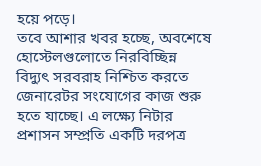হয়ে পড়ে।
তবে আশার খবর হচ্ছে, অবশেষে হোস্টেলগুলোতে নিরবিচ্ছিন্ন বিদ্যুৎ সরবরাহ নিশ্চিত করতে জেনারেটর সংযোগের কাজ শুরু হতে যাচ্ছে। এ লক্ষ্যে নিটার প্রশাসন সম্প্রতি একটি দরপত্র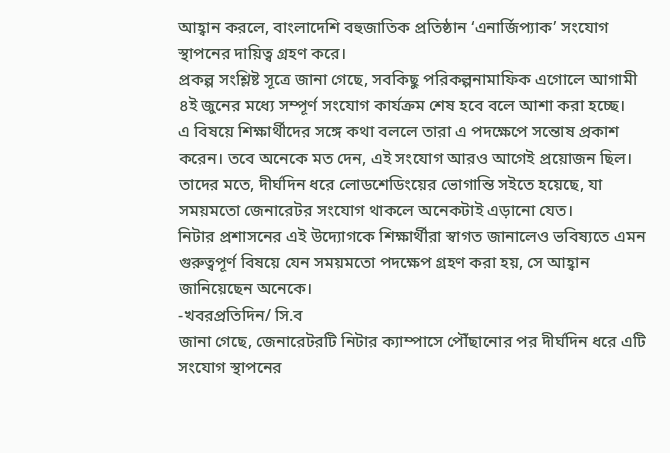আহ্বান করলে, বাংলাদেশি বহুজাতিক প্রতিষ্ঠান ‘এনার্জিপ্যাক’ সংযোগ স্থাপনের দায়িত্ব গ্রহণ করে।
প্রকল্প সংশ্লিষ্ট সূত্রে জানা গেছে, সবকিছু পরিকল্পনামাফিক এগোলে আগামী ৪ই জুনের মধ্যে সম্পূর্ণ সংযোগ কার্যক্রম শেষ হবে বলে আশা করা হচ্ছে।
এ বিষয়ে শিক্ষার্থীদের সঙ্গে কথা বললে তারা এ পদক্ষেপে সন্তোষ প্রকাশ করেন। তবে অনেকে মত দেন, এই সংযোগ আরও আগেই প্রয়োজন ছিল। তাদের মতে, দীর্ঘদিন ধরে লোডশেডিংয়ের ভোগান্তি সইতে হয়েছে, যা সময়মতো জেনারেটর সংযোগ থাকলে অনেকটাই এড়ানো যেত।
নিটার প্রশাসনের এই উদ্যোগকে শিক্ষার্থীরা স্বাগত জানালেও ভবিষ্যতে এমন গুরুত্বপূর্ণ বিষয়ে যেন সময়মতো পদক্ষেপ গ্রহণ করা হয়, সে আহ্বান জানিয়েছেন অনেকে।
-খবরপ্রতিদিন/ সি.ব
জানা গেছে, জেনারেটরটি নিটার ক্যাম্পাসে পৌঁছানোর পর দীর্ঘদিন ধরে এটি সংযোগ স্থাপনের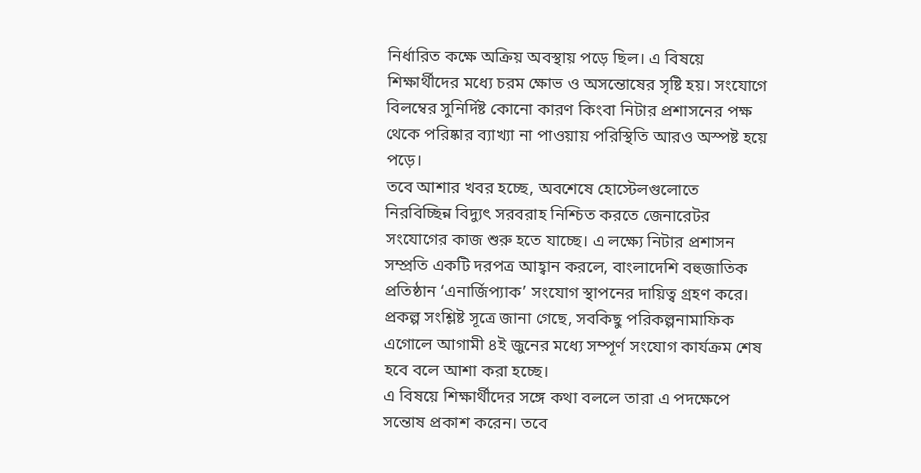নির্ধারিত কক্ষে অক্রিয় অবস্থায় পড়ে ছিল। এ বিষয়ে শিক্ষার্থীদের মধ্যে চরম ক্ষোভ ও অসন্তোষের সৃষ্টি হয়। সংযোগে বিলম্বের সুনির্দিষ্ট কোনো কারণ কিংবা নিটার প্রশাসনের পক্ষ থেকে পরিষ্কার ব্যাখ্যা না পাওয়ায় পরিস্থিতি আরও অস্পষ্ট হয়ে পড়ে।
তবে আশার খবর হচ্ছে, অবশেষে হোস্টেলগুলোতে নিরবিচ্ছিন্ন বিদ্যুৎ সরবরাহ নিশ্চিত করতে জেনারেটর সংযোগের কাজ শুরু হতে যাচ্ছে। এ লক্ষ্যে নিটার প্রশাসন সম্প্রতি একটি দরপত্র আহ্বান করলে, বাংলাদেশি বহুজাতিক প্রতিষ্ঠান ‘এনার্জিপ্যাক’ সংযোগ স্থাপনের দায়িত্ব গ্রহণ করে।
প্রকল্প সংশ্লিষ্ট সূত্রে জানা গেছে, সবকিছু পরিকল্পনামাফিক এগোলে আগামী ৪ই জুনের মধ্যে সম্পূর্ণ সংযোগ কার্যক্রম শেষ হবে বলে আশা করা হচ্ছে।
এ বিষয়ে শিক্ষার্থীদের সঙ্গে কথা বললে তারা এ পদক্ষেপে সন্তোষ প্রকাশ করেন। তবে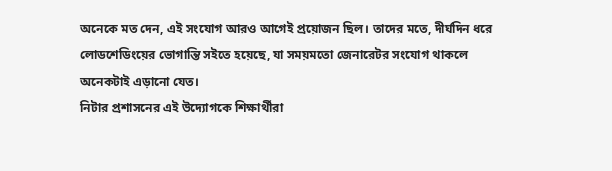অনেকে মত দেন, এই সংযোগ আরও আগেই প্রয়োজন ছিল। তাদের মতে, দীর্ঘদিন ধরে লোডশেডিংয়ের ভোগান্তি সইতে হয়েছে, যা সময়মতো জেনারেটর সংযোগ থাকলে অনেকটাই এড়ানো যেত।
নিটার প্রশাসনের এই উদ্যোগকে শিক্ষার্থীরা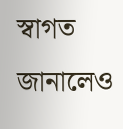স্বাগত জানালেও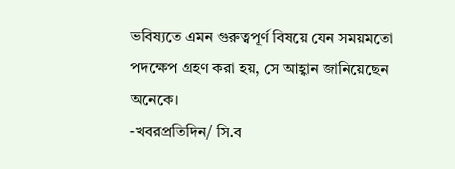ভবিষ্যতে এমন গুরুত্বপূর্ণ বিষয়ে যেন সময়মতো পদক্ষেপ গ্রহণ করা হয়, সে আহ্বান জানিয়েছেন অনেকে।
-খবরপ্রতিদিন/ সি.ব